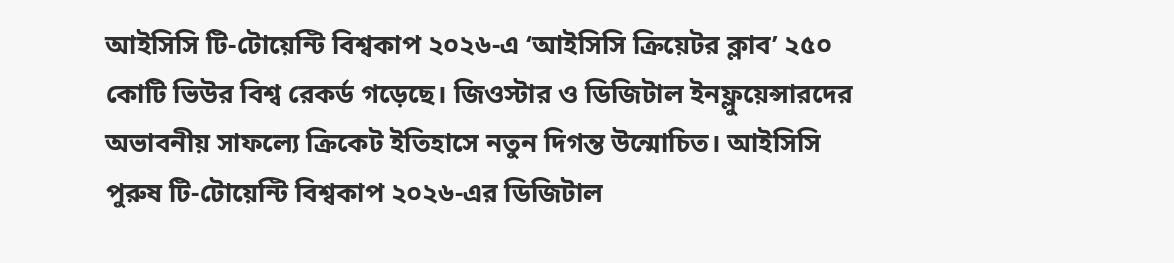আইসিসি টি-টোয়েন্টি বিশ্বকাপ ২০২৬-এ ‘আইসিসি ক্রিয়েটর ক্লাব’ ২৫০ কোটি ভিউর বিশ্ব রেকর্ড গড়েছে। জিওস্টার ও ডিজিটাল ইনফ্লুয়েন্সারদের অভাবনীয় সাফল্যে ক্রিকেট ইতিহাসে নতুন দিগন্ত উন্মোচিত। আইসিসি পুরুষ টি-টোয়েন্টি বিশ্বকাপ ২০২৬-এর ডিজিটাল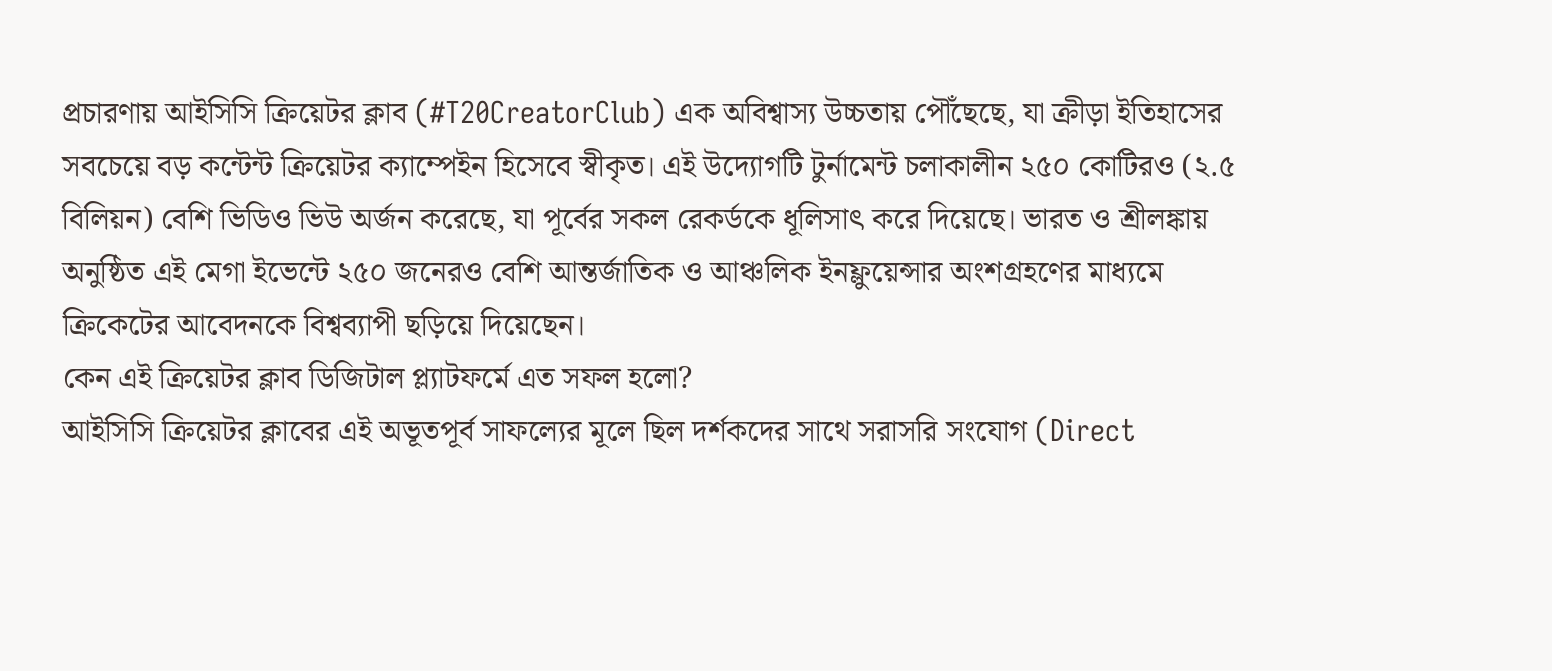প্রচারণায় আইসিসি ক্রিয়েটর ক্লাব (#T20CreatorClub) এক অবিশ্বাস্য উচ্চতায় পৌঁছেছে, যা ক্রীড়া ইতিহাসের সবচেয়ে বড় কন্টেন্ট ক্রিয়েটর ক্যাম্পেইন হিসেবে স্বীকৃত। এই উদ্যোগটি টুর্নামেন্ট চলাকালীন ২৫০ কোটিরও (২.৫ বিলিয়ন) বেশি ভিডিও ভিউ অর্জন করেছে, যা পূর্বের সকল রেকর্ডকে ধূলিসাৎ করে দিয়েছে। ভারত ও শ্রীলঙ্কায় অনুষ্ঠিত এই মেগা ইভেন্টে ২৫০ জনেরও বেশি আন্তর্জাতিক ও আঞ্চলিক ইনফ্লুয়েন্সার অংশগ্রহণের মাধ্যমে ক্রিকেটের আবেদনকে বিশ্বব্যাপী ছড়িয়ে দিয়েছেন।
কেন এই ক্রিয়েটর ক্লাব ডিজিটাল প্ল্যাটফর্মে এত সফল হলো?
আইসিসি ক্রিয়েটর ক্লাবের এই অভূতপূর্ব সাফল্যের মূলে ছিল দর্শকদের সাথে সরাসরি সংযোগ (Direct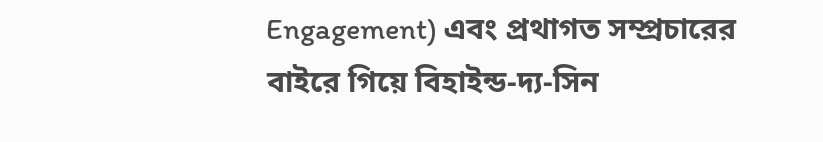Engagement) এবং প্রথাগত সম্প্রচারের বাইরে গিয়ে বিহাইন্ড-দ্য-সিন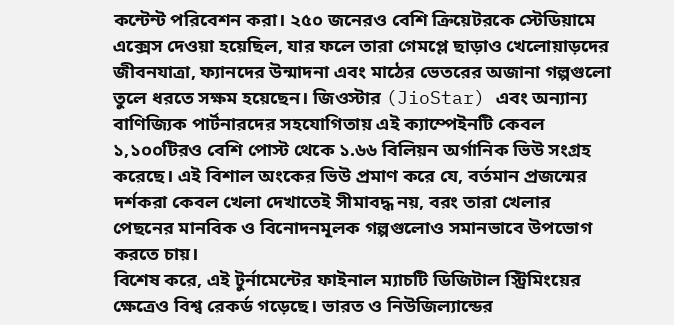কন্টেন্ট পরিবেশন করা। ২৫০ জনেরও বেশি ক্রিয়েটরকে স্টেডিয়ামে এক্সেস দেওয়া হয়েছিল, যার ফলে তারা গেমপ্লে ছাড়াও খেলোয়াড়দের জীবনযাত্রা, ফ্যানদের উন্মাদনা এবং মাঠের ভেতরের অজানা গল্পগুলো তুলে ধরতে সক্ষম হয়েছেন। জিওস্টার (JioStar) এবং অন্যান্য বাণিজ্যিক পার্টনারদের সহযোগিতায় এই ক্যাম্পেইনটি কেবল ১,১০০টিরও বেশি পোস্ট থেকে ১.৬৬ বিলিয়ন অর্গানিক ভিউ সংগ্রহ করেছে। এই বিশাল অংকের ভিউ প্রমাণ করে যে, বর্তমান প্রজন্মের দর্শকরা কেবল খেলা দেখাতেই সীমাবদ্ধ নয়, বরং তারা খেলার পেছনের মানবিক ও বিনোদনমূলক গল্পগুলোও সমানভাবে উপভোগ করতে চায়।
বিশেষ করে, এই টুর্নামেন্টের ফাইনাল ম্যাচটি ডিজিটাল স্ট্রিমিংয়ের ক্ষেত্রেও বিশ্ব রেকর্ড গড়েছে। ভারত ও নিউজিল্যান্ডের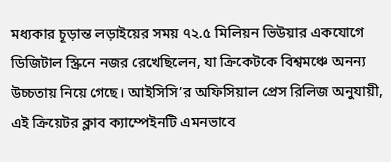মধ্যকার চূড়ান্ত লড়াইয়ের সময় ৭২.৫ মিলিয়ন ভিউয়ার একযোগে ডিজিটাল স্ক্রিনে নজর রেখেছিলেন, যা ক্রিকেটকে বিশ্বমঞ্চে অনন্য উচ্চতায় নিয়ে গেছে। আইসিসি’র অফিসিয়াল প্রেস রিলিজ অনুযায়ী, এই ক্রিয়েটর ক্লাব ক্যাম্পেইনটি এমনভাবে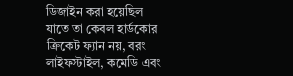ডিজাইন করা হয়েছিল যাতে তা কেবল হার্ডকোর ক্রিকেট ফ্যান নয়, বরং লাইফস্টাইল, কমেডি এবং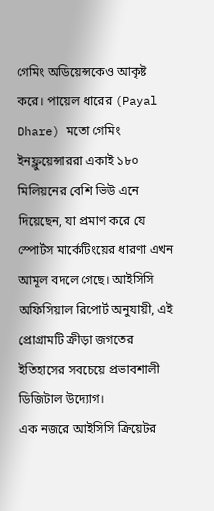গেমিং অডিয়েন্সকেও আকৃষ্ট করে। পায়েল ধারের (Payal Dhare) মতো গেমিং ইনফ্লুয়েন্সাররা একাই ১৮০ মিলিয়নের বেশি ভিউ এনে দিয়েছেন, যা প্রমাণ করে যে স্পোর্টস মার্কেটিংয়ের ধারণা এখন আমূল বদলে গেছে। আইসিসি অফিসিয়াল রিপোর্ট অনুযায়ী, এই প্রোগ্রামটি ক্রীড়া জগতের ইতিহাসের সবচেয়ে প্রভাবশালী ডিজিটাল উদ্যোগ।
এক নজরে আইসিসি ক্রিয়েটর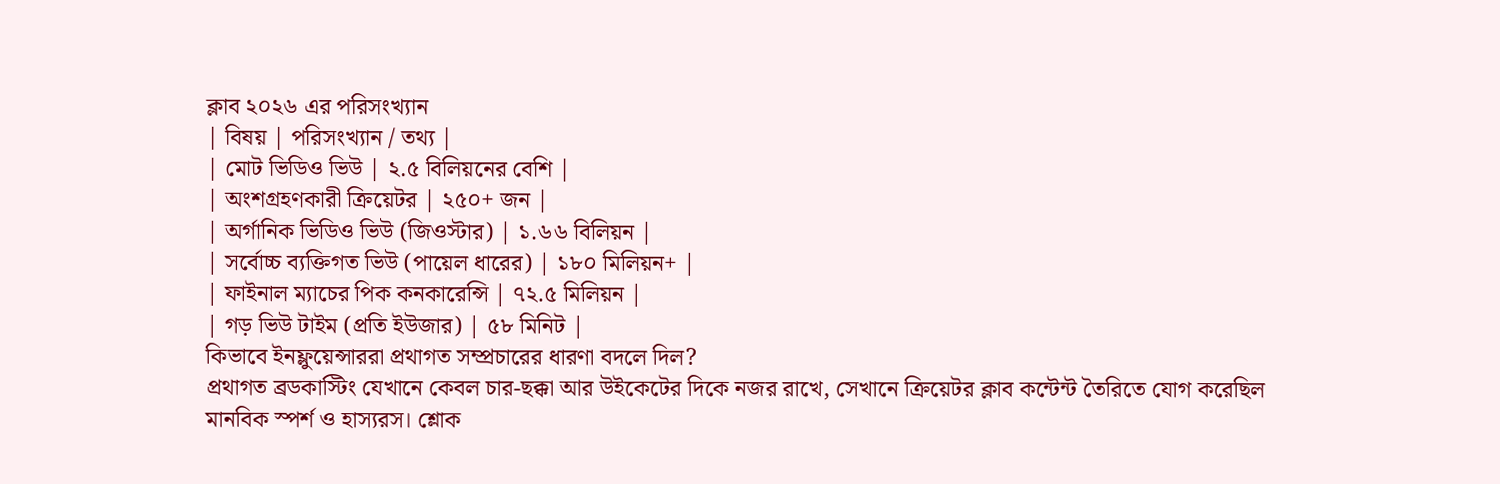ক্লাব ২০২৬ এর পরিসংখ্যান
| বিষয় | পরিসংখ্যান / তথ্য |
| মোট ভিডিও ভিউ | ২.৫ বিলিয়নের বেশি |
| অংশগ্রহণকারী ক্রিয়েটর | ২৫০+ জন |
| অর্গানিক ভিডিও ভিউ (জিওস্টার) | ১.৬৬ বিলিয়ন |
| সর্বোচ্চ ব্যক্তিগত ভিউ (পায়েল ধারের) | ১৮০ মিলিয়ন+ |
| ফাইনাল ম্যাচের পিক কনকারেন্সি | ৭২.৫ মিলিয়ন |
| গড় ভিউ টাইম (প্রতি ইউজার) | ৫৮ মিনিট |
কিভাবে ইনফ্লুয়েন্সাররা প্রথাগত সম্প্রচারের ধারণা বদলে দিল?
প্রথাগত ব্রডকাস্টিং যেখানে কেবল চার-ছক্কা আর উইকেটের দিকে নজর রাখে, সেখানে ক্রিয়েটর ক্লাব কন্টেন্ট তৈরিতে যোগ করেছিল মানবিক স্পর্শ ও হাস্যরস। শ্লোক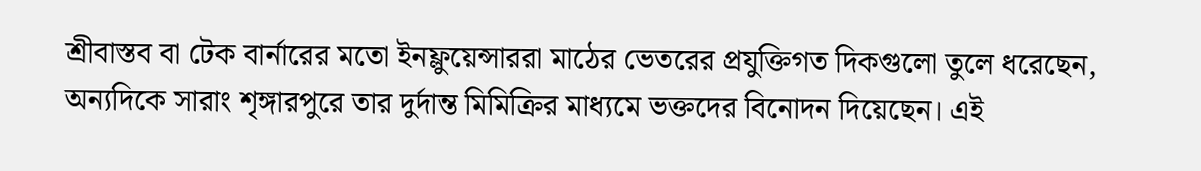শ্রীবাস্তব বা টেক বার্নারের মতো ইনফ্লুয়েন্সাররা মাঠের ভেতরের প্রযুক্তিগত দিকগুলো তুলে ধরেছেন, অন্যদিকে সারাং শৃঙ্গারপুরে তার দুর্দান্ত মিমিক্রির মাধ্যমে ভক্তদের বিনোদন দিয়েছেন। এই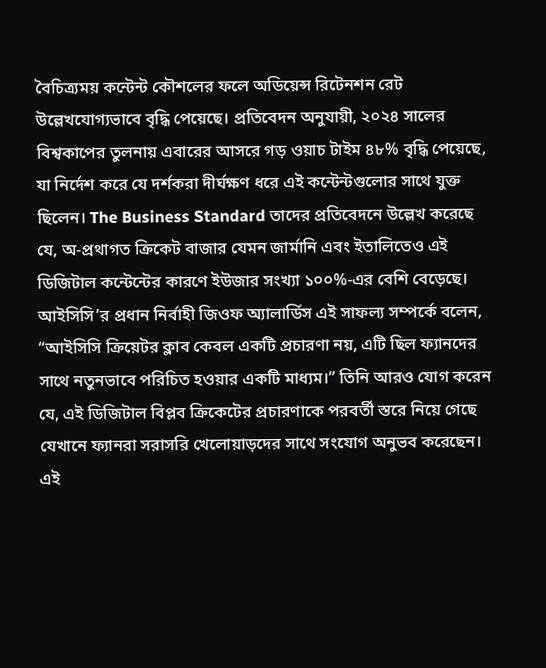বৈচিত্র্যময় কন্টেন্ট কৌশলের ফলে অডিয়েন্স রিটেনশন রেট উল্লেখযোগ্যভাবে বৃদ্ধি পেয়েছে। প্রতিবেদন অনুযায়ী, ২০২৪ সালের বিশ্বকাপের তুলনায় এবারের আসরে গড় ওয়াচ টাইম ৪৮% বৃদ্ধি পেয়েছে, যা নির্দেশ করে যে দর্শকরা দীর্ঘক্ষণ ধরে এই কন্টেন্টগুলোর সাথে যুক্ত ছিলেন। The Business Standard তাদের প্রতিবেদনে উল্লেখ করেছে যে, অ-প্রথাগত ক্রিকেট বাজার যেমন জার্মানি এবং ইতালিতেও এই ডিজিটাল কন্টেন্টের কারণে ইউজার সংখ্যা ১০০%-এর বেশি বেড়েছে।
আইসিসি’র প্রধান নির্বাহী জিওফ অ্যালার্ডিস এই সাফল্য সম্পর্কে বলেন, “আইসিসি ক্রিয়েটর ক্লাব কেবল একটি প্রচারণা নয়, এটি ছিল ফ্যানদের সাথে নতুনভাবে পরিচিত হওয়ার একটি মাধ্যম।” তিনি আরও যোগ করেন যে, এই ডিজিটাল বিপ্লব ক্রিকেটের প্রচারণাকে পরবর্তী স্তরে নিয়ে গেছে যেখানে ফ্যানরা সরাসরি খেলোয়াড়দের সাথে সংযোগ অনুভব করেছেন। এই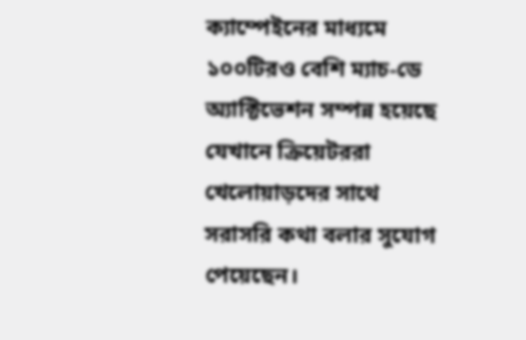ক্যাম্পেইনের মাধ্যমে ১০০টিরও বেশি ম্যাচ-ডে অ্যাক্টিভেশন সম্পন্ন হয়েছে যেখানে ক্রিয়েটররা খেলোয়াড়দের সাথে সরাসরি কথা বলার সুযোগ পেয়েছেন।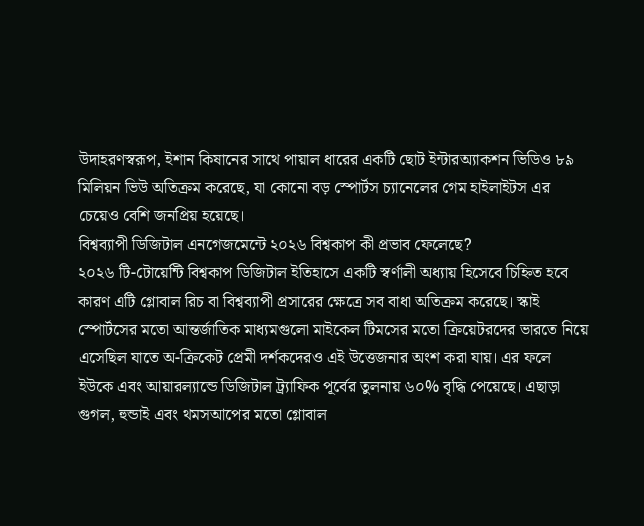উদাহরণস্বরূপ, ইশান কিষানের সাথে পায়াল ধারের একটি ছোট ইন্টারঅ্যাকশন ভিডিও ৮৯ মিলিয়ন ভিউ অতিক্রম করেছে, যা কোনো বড় স্পোর্টস চ্যানেলের গেম হাইলাইটস এর চেয়েও বেশি জনপ্রিয় হয়েছে।
বিশ্বব্যাপী ডিজিটাল এনগেজমেন্টে ২০২৬ বিশ্বকাপ কী প্রভাব ফেলেছে?
২০২৬ টি-টোয়েন্টি বিশ্বকাপ ডিজিটাল ইতিহাসে একটি স্বর্ণালী অধ্যায় হিসেবে চিহ্নিত হবে কারণ এটি গ্লোবাল রিচ বা বিশ্বব্যাপী প্রসারের ক্ষেত্রে সব বাধা অতিক্রম করেছে। স্কাই স্পোর্টসের মতো আন্তর্জাতিক মাধ্যমগুলো মাইকেল টিমসের মতো ক্রিয়েটরদের ভারতে নিয়ে এসেছিল যাতে অ-ক্রিকেট প্রেমী দর্শকদেরও এই উত্তেজনার অংশ করা যায়। এর ফলে ইউকে এবং আয়ারল্যান্ডে ডিজিটাল ট্র্যাফিক পূর্বের তুলনায় ৬০% বৃদ্ধি পেয়েছে। এছাড়া গুগল, হুন্ডাই এবং থমসআপের মতো গ্লোবাল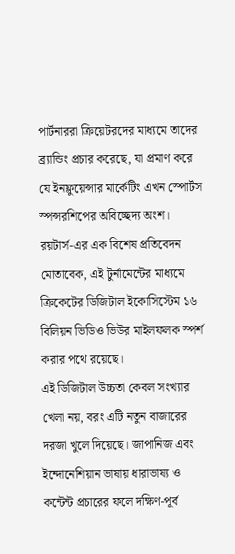পার্টনাররা ক্রিয়েটরদের মাধ্যমে তাদের ব্র্যান্ডিং প্রচার করেছে, যা প্রমাণ করে যে ইনফ্লুয়েন্সার মার্কেটিং এখন স্পোর্টস স্পন্সরশিপের অবিচ্ছেদ্য অংশ। রয়টার্স-এর এক বিশেষ প্রতিবেদন মোতাবেক, এই টুর্নামেন্টের মাধ্যমে ক্রিকেটের ডিজিটাল ইকোসিস্টেম ১৬ বিলিয়ন ভিডিও ভিউর মাইলফলক স্পর্শ করার পথে রয়েছে।
এই ডিজিটাল উচ্চতা কেবল সংখ্যার খেলা নয়, বরং এটি নতুন বাজারের দরজা খুলে দিয়েছে। জাপানিজ এবং ইন্দোনেশিয়ান ভাষায় ধারাভাষ্য ও কন্টেন্ট প্রচারের ফলে দক্ষিণ-পূর্ব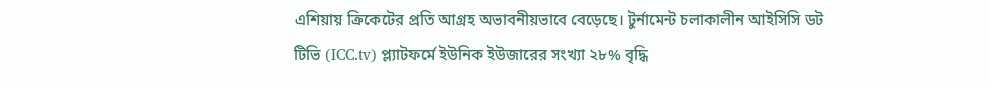এশিয়ায় ক্রিকেটের প্রতি আগ্রহ অভাবনীয়ভাবে বেড়েছে। টুর্নামেন্ট চলাকালীন আইসিসি ডট টিভি (ICC.tv) প্ল্যাটফর্মে ইউনিক ইউজারের সংখ্যা ২৮% বৃদ্ধি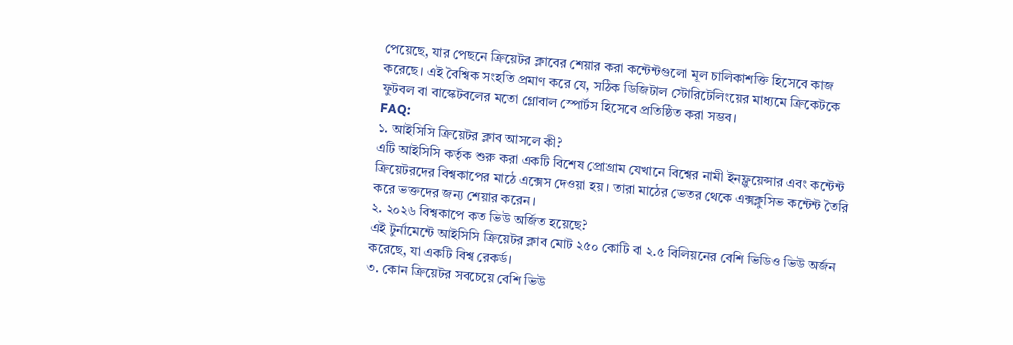পেয়েছে, যার পেছনে ক্রিয়েটর ক্লাবের শেয়ার করা কন্টেন্টগুলো মূল চালিকাশক্তি হিসেবে কাজ করেছে। এই বৈশ্বিক সংহতি প্রমাণ করে যে, সঠিক ডিজিটাল স্টোরিটেলিংয়ের মাধ্যমে ক্রিকেটকে ফুটবল বা বাস্কেটবলের মতো গ্লোবাল স্পোর্টস হিসেবে প্রতিষ্ঠিত করা সম্ভব।
FAQ:
১. আইসিসি ক্রিয়েটর ক্লাব আসলে কী?
এটি আইসিসি কর্তৃক শুরু করা একটি বিশেষ প্রোগ্রাম যেখানে বিশ্বের নামী ইনফ্লুয়েন্সার এবং কন্টেন্ট ক্রিয়েটরদের বিশ্বকাপের মাঠে এক্সেস দেওয়া হয়। তারা মাঠের ভেতর থেকে এক্সক্লুসিভ কন্টেন্ট তৈরি করে ভক্তদের জন্য শেয়ার করেন।
২. ২০২৬ বিশ্বকাপে কত ভিউ অর্জিত হয়েছে?
এই টুর্নামেন্টে আইসিসি ক্রিয়েটর ক্লাব মোট ২৫০ কোটি বা ২.৫ বিলিয়নের বেশি ভিডিও ভিউ অর্জন করেছে, যা একটি বিশ্ব রেকর্ড।
৩. কোন ক্রিয়েটর সবচেয়ে বেশি ভিউ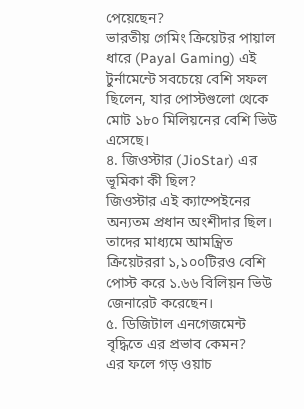পেয়েছেন?
ভারতীয় গেমিং ক্রিয়েটর পায়াল ধারে (Payal Gaming) এই টুর্নামেন্টে সবচেয়ে বেশি সফল ছিলেন, যার পোস্টগুলো থেকে মোট ১৮০ মিলিয়নের বেশি ভিউ এসেছে।
৪. জিওস্টার (JioStar) এর ভূমিকা কী ছিল?
জিওস্টার এই ক্যাম্পেইনের অন্যতম প্রধান অংশীদার ছিল। তাদের মাধ্যমে আমন্ত্রিত ক্রিয়েটররা ১,১০০টিরও বেশি পোস্ট করে ১.৬৬ বিলিয়ন ভিউ জেনারেট করেছেন।
৫. ডিজিটাল এনগেজমেন্ট বৃদ্ধিতে এর প্রভাব কেমন?
এর ফলে গড় ওয়াচ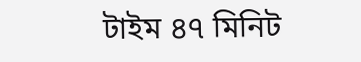টাইম ৪৭ মিনিট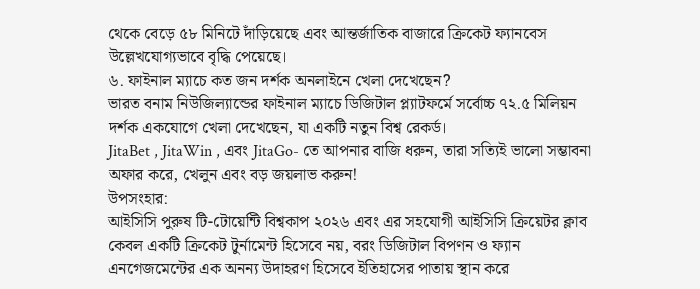থেকে বেড়ে ৫৮ মিনিটে দাঁড়িয়েছে এবং আন্তর্জাতিক বাজারে ক্রিকেট ফ্যানবেস উল্লেখযোগ্যভাবে বৃদ্ধি পেয়েছে।
৬. ফাইনাল ম্যাচে কত জন দর্শক অনলাইনে খেলা দেখেছেন?
ভারত বনাম নিউজিল্যান্ডের ফাইনাল ম্যাচে ডিজিটাল প্ল্যাটফর্মে সর্বোচ্চ ৭২.৫ মিলিয়ন দর্শক একযোগে খেলা দেখেছেন, যা একটি নতুন বিশ্ব রেকর্ড।
JitaBet , JitaWin , এবং JitaGo- তে আপনার বাজি ধরুন, তারা সত্যিই ভালো সম্ভাবনা অফার করে, খেলুন এবং বড় জয়লাভ করুন!
উপসংহার:
আইসিসি পুরুষ টি-টোয়েন্টি বিশ্বকাপ ২০২৬ এবং এর সহযোগী আইসিসি ক্রিয়েটর ক্লাব কেবল একটি ক্রিকেট টুর্নামেন্ট হিসেবে নয়, বরং ডিজিটাল বিপণন ও ফ্যান এনগেজমেন্টের এক অনন্য উদাহরণ হিসেবে ইতিহাসের পাতায় স্থান করে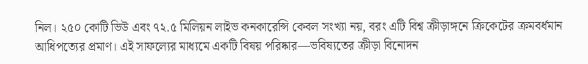নিল। ২৫০ কোটি ভিউ এবং ৭২.৫ মিলিয়ন লাইভ কনকারেন্সি কেবল সংখ্যা নয়, বরং এটি বিশ্ব ক্রীড়াঙ্গনে ক্রিকেটের ক্রমবর্ধমান আধিপত্যের প্রমাণ। এই সাফল্যের মাধ্যমে একটি বিষয় পরিষ্কার—ভবিষ্যতের ক্রীড়া বিনোদন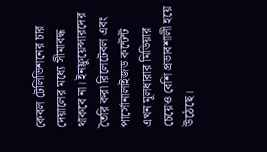কেবল টেলিভিশনের চার দেয়ালের মধ্যে সীমাবদ্ধ থাকবে না। ইনফ্লুয়েন্সারদের তৈরি করা রিলেটেবল এবং পার্সোনালাইজড কন্টেন্ট এখন মূলধারার মিডিয়ার চেয়েও বেশি প্রভাবশালী হয়ে উঠেছে।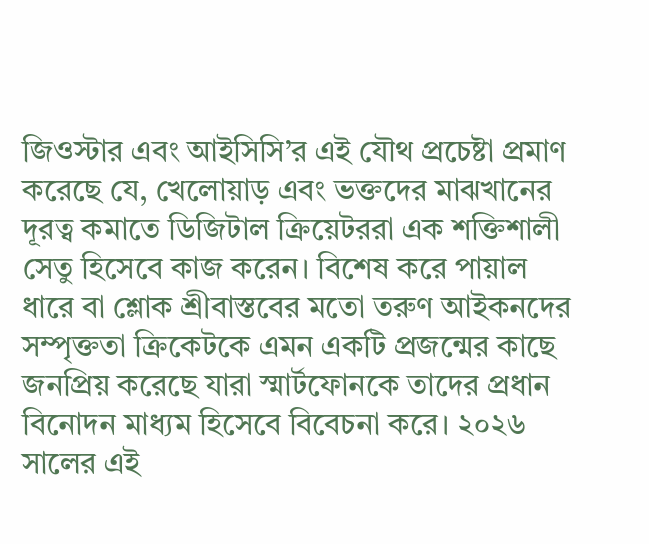জিওস্টার এবং আইসিসি’র এই যৌথ প্রচেষ্টা প্রমাণ করেছে যে, খেলোয়াড় এবং ভক্তদের মাঝখানের দূরত্ব কমাতে ডিজিটাল ক্রিয়েটররা এক শক্তিশালী সেতু হিসেবে কাজ করেন। বিশেষ করে পায়াল ধারে বা শ্লোক শ্রীবাস্তবের মতো তরুণ আইকনদের সম্পৃক্ততা ক্রিকেটকে এমন একটি প্রজন্মের কাছে জনপ্রিয় করেছে যারা স্মার্টফোনকে তাদের প্রধান বিনোদন মাধ্যম হিসেবে বিবেচনা করে। ২০২৬ সালের এই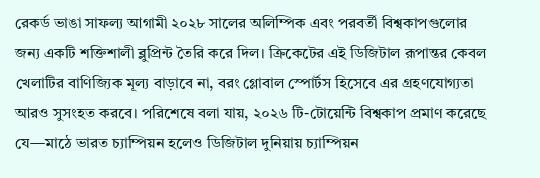রেকর্ড ভাঙা সাফল্য আগামী ২০২৮ সালের অলিম্পিক এবং পরবর্তী বিশ্বকাপগুলোর জন্য একটি শক্তিশালী ব্লুপ্রিন্ট তৈরি করে দিল। ক্রিকেটের এই ডিজিটাল রূপান্তর কেবল খেলাটির বাণিজ্যিক মূল্য বাড়াবে না, বরং গ্লোবাল স্পোর্টস হিসেবে এর গ্রহণযোগ্যতা আরও সুসংহত করবে। পরিশেষে বলা যায়, ২০২৬ টি-টোয়েন্টি বিশ্বকাপ প্রমাণ করেছে যে—মাঠে ভারত চ্যাম্পিয়ন হলেও ডিজিটাল দুনিয়ায় চ্যাম্পিয়ন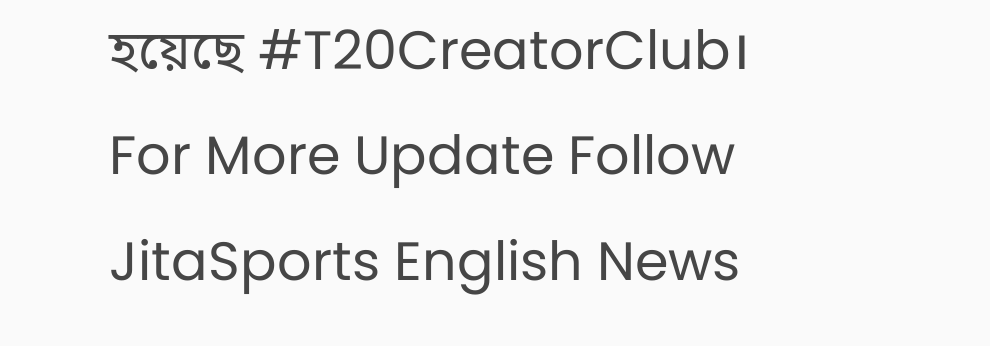হয়েছে #T20CreatorClub।
For More Update Follow JitaSports English News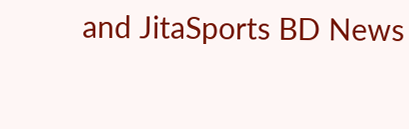and JitaSports BD News